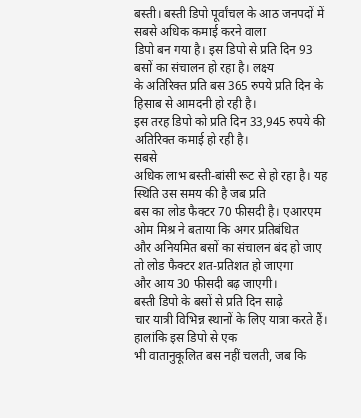बस्ती। बस्ती डिपो पूर्वांचल के आठ जनपदों में सबसे अधिक कमाई करने वाला
डिपो बन गया है। इस डिपो से प्रति दिन 93 बसों का संचालन हो रहा है। लक्ष्य
के अतिरिक्त प्रति बस 365 रुपये प्रति दिन के हिसाब से आमदनी हो रही है।
इस तरह डिपो को प्रति दिन 33,945 रुपये की अतिरिक्त कमाई हो रही है।
सबसे
अधिक लाभ बस्ती-बांसी रूट से हो रहा है। यह स्थिति उस समय की है जब प्रति
बस का लोड फैक्टर 70 फीसदी है। एआरएम ओम मिश्र ने बताया कि अगर प्रतिबंधित
और अनियमित बसों का संचालन बंद हो जाए तो लोड फैक्टर शत-प्रतिशत हो जाएगा
और आय 30 फीसदी बढ़ जाएगी।
बस्ती डिपो के बसों से प्रति दिन साढ़े
चार यात्री विभिन्न स्थानों के लिए यात्रा करते हैं। हालांकि इस डिपो से एक
भी वातानुकूलित बस नहीं चलती, जब कि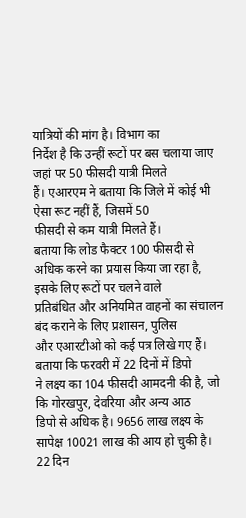यात्रियों की मांग है। विभाग का
निर्देश है कि उन्हीं रूटों पर बस चलाया जाए जहां पर 50 फीसदी यात्री मिलते
हैं। एआरएम ने बताया कि जिले में कोई भी ऐसा रूट नहीं हैं, जिसमें 50
फीसदी से कम यात्री मिलते हैं।
बताया कि लोड फैक्टर 100 फीसदी से
अधिक करने का प्रयास किया जा रहा है, इसके लिए रूटों पर चलने वाले
प्रतिबंधित और अनियमित वाहनों का संचालन बंद कराने के लिए प्रशासन, पुलिस
और एआरटीओ को कई पत्र लिखे गए हैं। बताया कि फरवरी में 22 दिनों में डिपो
ने लक्ष्य का 104 फीसदी आमदनी की है, जो कि गोरखपुर, देवरिया और अन्य आठ
डिपो से अधिक है। 9656 लाख लक्ष्य के सापेक्ष 10021 लाख की आय हो चुकी है।
22 दिन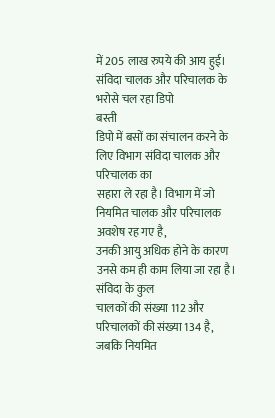में 205 लाख रुपये की आय हुई।
संविदा चालक और परिचालक के भरोसे चल रहा डिपो
बस्ती
डिपो में बसों का संचालन करने के लिए विभाग संविदा चालक और परिचालक का
सहारा ले रहा है। विभाग में जो नियमित चालक और परिचालक अवशेष रह गए है,
उनकी आयु अधिक होने के कारण उनसे कम ही काम लिया जा रहा है। संविदा के कुल
चालकों की संख्या 112 और परिचालकों की संख्या 134 है, जबकि नियमित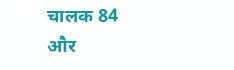चालक 84
और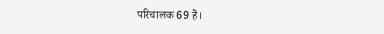परिचालक 69 हैं।